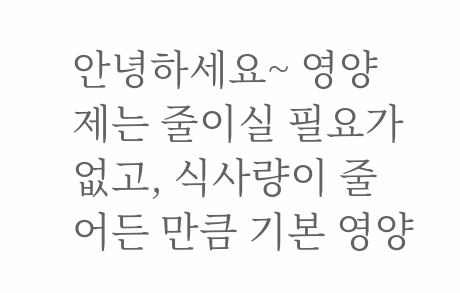안녕하세요~ 영양제는 줄이실 필요가 없고, 식사량이 줄어든 만큼 기본 영양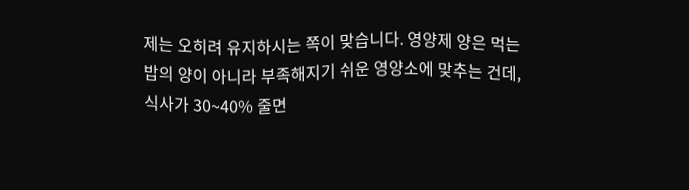제는 오히려 유지하시는 쪽이 맞습니다. 영양제 양은 먹는 밥의 양이 아니라 부족해지기 쉬운 영양소에 맞추는 건데, 식사가 30~40% 줄면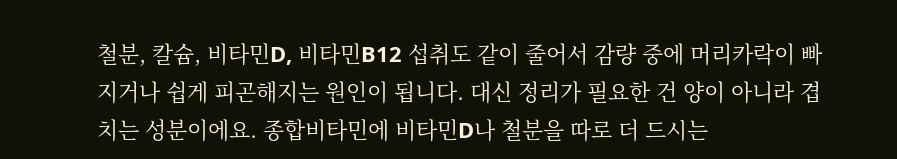철분, 칼슘, 비타민D, 비타민B12 섭취도 같이 줄어서 감량 중에 머리카락이 빠지거나 쉽게 피곤해지는 원인이 됩니다. 대신 정리가 필요한 건 양이 아니라 겹치는 성분이에요. 종합비타민에 비타민D나 철분을 따로 더 드시는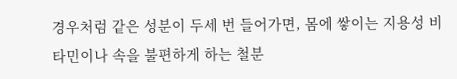경우처럼 같은 성분이 두세 번 들어가면, 몸에 쌓이는 지용성 비타민이나 속을 불편하게 하는 철분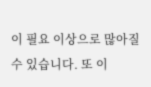이 필요 이상으로 많아질 수 있습니다. 또 이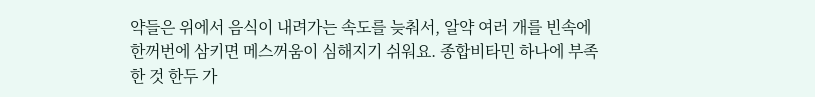약들은 위에서 음식이 내려가는 속도를 늦춰서, 알약 여러 개를 빈속에 한꺼번에 삼키면 메스꺼움이 심해지기 쉬워요. 종합비타민 하나에 부족한 것 한두 가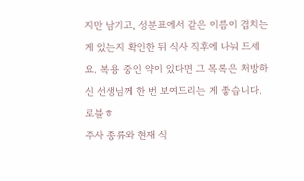지만 남기고, 성분표에서 같은 이름이 겹치는 게 있는지 확인한 뒤 식사 직후에 나눠 드세요. 복용 중인 약이 있다면 그 목록은 처방하신 선생님께 한 번 보여드리는 게 좋습니다.
로블ㅎ
주사 종류와 현재 식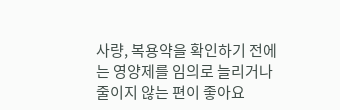사량, 복용약을 확인하기 전에는 영양제를 임의로 늘리거나 줄이지 않는 편이 좋아요